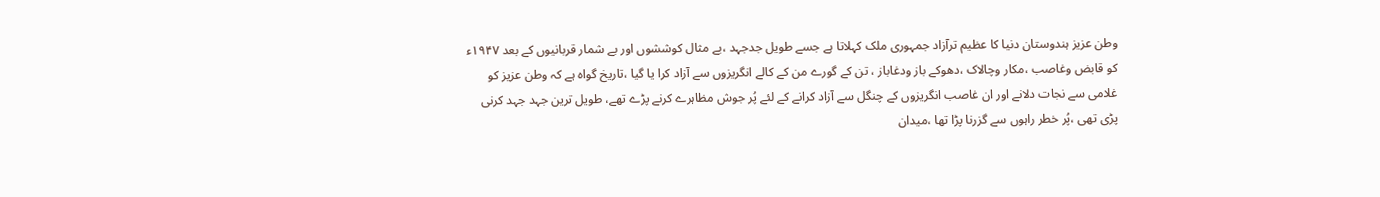وطن عزیز ہندوستان دنیا کا عظیم ترآزاد جمہوری ملک کہلاتا ہے جسے طویل جدجہد ،بے مثال کوششوں اور بے شمار قربانیوں کے بعد ۱۹۴۷ء کو قابض وغاصب ،مکار وچالاک ،دھوکے باز ودغاباز ، تن کے گورے من کے کالے انگریزوں سے آزاد کرا یا گیا ،تاریخ گواہ ہے کہ وطن عزیز کو غلامی سے نجات دلانے اور ان غاصب انگریزوں کے چنگل سے آزاد کرانے کے لئے پُر جوش مظاہرے کرنے پڑے تھے، طویل ترین جہد جہد کرنی پڑی تھی ،پُر خطر راہوں سے گزرنا پڑا تھا ،میدان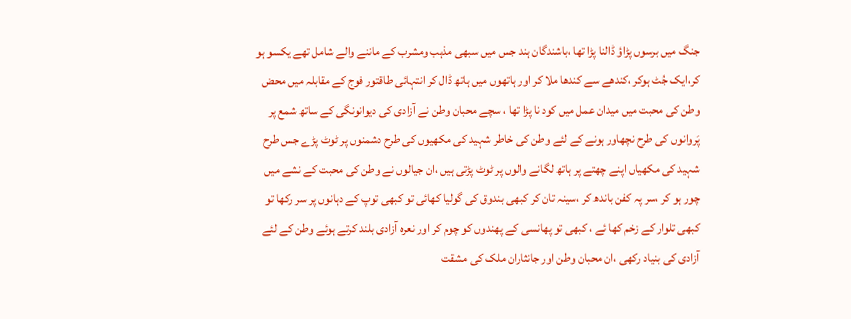جنگ میں برسوں پڑاؤ ڈالنا پڑا تھا ،باشندگان ہند جس میں سبھی مذہب ومشرب کے ماننے والے شامل تھے یکسو ہو کر،ایک جُٹ ہوکر ،کندھے سے کندھا ملا کر اور ہاتھوں میں ہاتھ ڈال کر انتہائی طاقتور فوج کے مقابلہ میں محض وطن کی محبت میں میدان عمل میں کود نا پڑا تھا ، سچے محبان وطن نے آزادی کی دیوانونگی کے ساتھ شمع پر پَروانوں کی طرح نچھاور ہونے کے لئے وطن کی خاطر شہید کی مکھیوں کی طرح دشمنوں پر ٹوٹ پڑے جس طرح شہید کی مکھیاں اپنے چھتے پر ہاتھ لگانے والوں پر ٹوٹ پڑتی ہیں ،ان جیالوں نے وطن کی محبت کے نشے میں چور ہو کر ،سر پہ کفن باندھ کر ،سینہ تان کر کبھی بندوق کی گولیا کھائی تو کبھی توپ کے دہانوں پر سر رکھا تو کبھی تلوار کے زخم کھا ئے ، کبھی تو پھانسی کے پھندوں کو چوم کر اور نعرہ آزادی بلند کرتے ہوئے وطن کے لئے آزادی کی بنیاد رکھی ،ان محبان وطن اور جانثاران ملک کی مشقت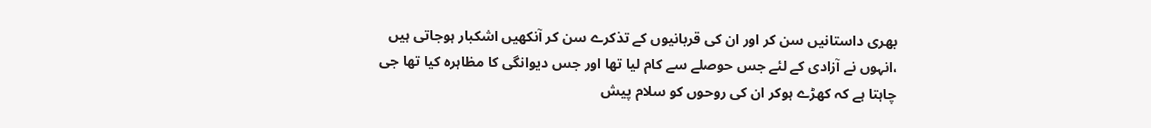بھری داستانیں سن کر اور ان کی قربانیوں کے تذکرے سن کر آنکھیں اشکبار ہوجاتی ہیں ،انہوں نے آزادی کے لئے جس حوصلے سے کام لیا تھا اور جس دیوانگی کا مظاہرہ کیا تھا جی چاہتا ہے کہ کھڑے ہوکر ان کی روحوں کو سلام پیش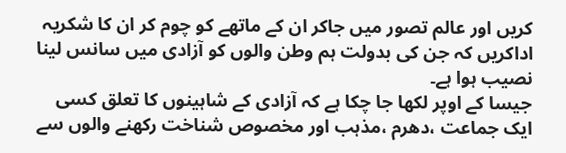کریں اور عالم تصور میں جاکر ان کے ماتھے کو چوم کر ان کا شکریہ اداکریں کہ جن کی بدولت ہم وطن والوں کو آزادی میں سانس لینا نصیب ہوا ہے۔
جیسا کے اوپر لکھا جا چکا ہے کہ آزادی کے شاہینوں کا تعلق کسی ایک جماعت ،دھرم ،مذہب اور مخصوص شناخت رکھنے والوں سے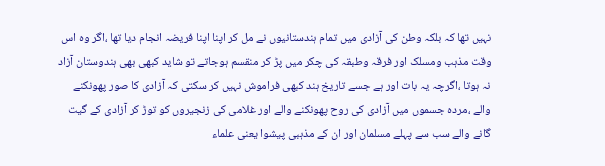نہیں تھا کہ بلکہ وطن کی آزادی میں تمام ہندستانیوں نے مل کر اپنا اپنا فریضہ انجام دیا تھا ،اگر وہ اس وقت مذہب ومسلک اور فرقہ وطبقہ کی چکر میں پڑ کر منقسم ہوجاتے تو شاید کبھی بھی ہندوستان آزاد نہ ہوتا ،اگرچہ یہ بات اور ہے جسے تاریخ ہند کبھی فراموش نہیں کر سکتی کہ آزادی کا صور پھونکنے والے ،مردہ جسموں میں آزادی کی روح پھونکنے والے اور غلامی کی زنجیروں کو توڑ کر آزادی کے گیت گانے والے سب سے پہلے مسلمان اور ان کے مذہبی پیشوا یعنی علماء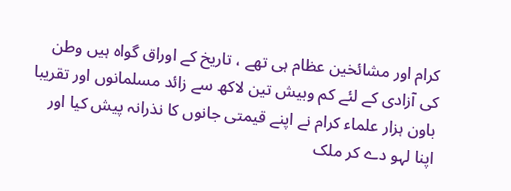کرام اور مشائخین عظام ہی تھے ، تاریخ کے اوراق گواہ ہیں وطن کی آزادی کے لئے کم وبیش تین لاکھ سے زائد مسلمانوں اور تقریبا باون ہزار علماء کرام نے اپنے قیمتی جانوں کا نذرانہ پیش کیا اور اپنا لہو دے کر ملک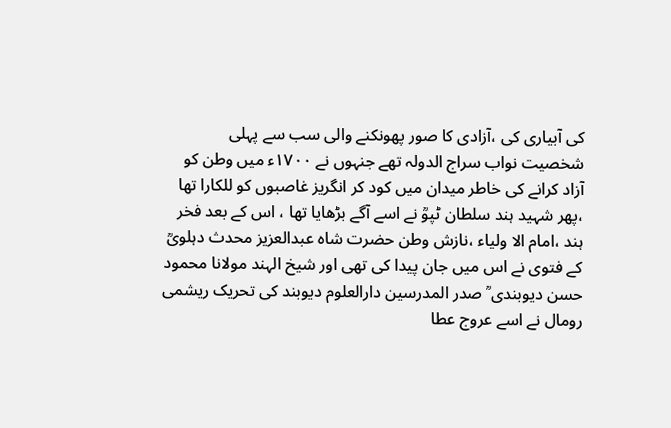کی آبیاری کی ،آزادی کا صور پھونکنے والی سب سے پہلی شخصیت نواب سراج الدولہ تھے جنہوں نے ۱۷۰۰ء میں وطن کو آزاد کرانے کی خاطر میدان میں کود کر انگریز غاصبوں کو للکارا تھا ،پھر شہید ہند سلطان ٹپوؒ نے اسے آگے بڑھایا تھا ، اس کے بعد فخر ہند ،امام الا ولیاء ،نازش وطن حضرت شاہ عبدالعزیز محدث دہلویؒ کے فتوی نے اس میں جان پیدا کی تھی اور شیخ الہند مولانا محمود حسن دیوبندی ؒ صدر المدرسین دارالعلوم دیوبند کی تحریک ریشمی رومال نے اسے عروج عطا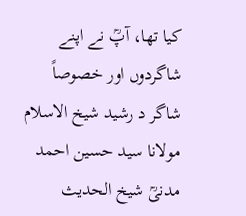کیا تھا، آپؒ نے اپنے شاگردوں اور خصوصاً شاگر د رشید شیخ الاسلام مولانا سید حسین احمد مدنیؒ شیخ الحدیث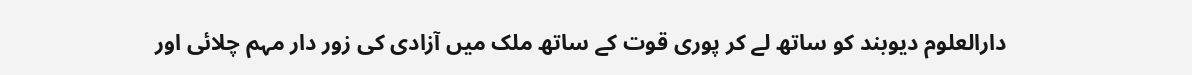دارالعلوم دیوبند کو ساتھ لے کر پوری قوت کے ساتھ ملک میں آزادی کی زور دار مہم چلائی اور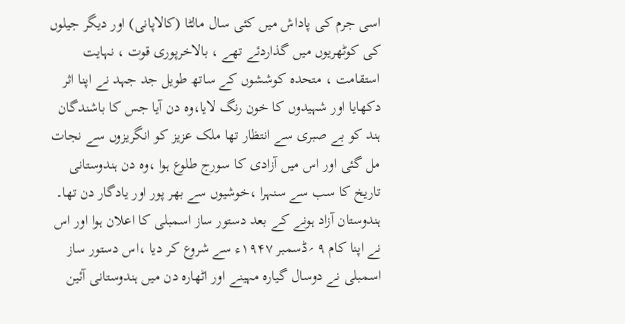اسی جرم کی پاداش میں کئی سال مالٹا (کالاپانی) اور دیگر جیلوں کی کوٹھریوں میں گذاردئے تھے ، بالاخرپوری قوت ، نہایت استقامت ، متحدہ کوششوں کے ساتھ طویل جد جہد نے اپنا اثر دکھایا اور شہیدوں کا خون رنگ لایا،وہ دن آیا جس کا باشندگان ہند کو بے صبری سے انتظار تھا ملک عزیز کو انگریزوں سے نجات مل گئی اور اس میں آزادی کا سورج طلوع ہوا ،وہ دن ہندوستانی تاریخ کا سب سے سنہرا ،خوشیوں سے بھر پور اور یادگار دن تھا۔
ہندوستان آزاد ہونے کے بعد دستور ساز اسمبلی کا اعلان ہوا اور اس نے اپنا کام ۹ ؍ڈسمبر ۱۹۴۷ء سے شروع کر دیا ،اس دستور ساز اسمبلی نے دوسال گیارہ مہینے اور اٹھارہ دن میں ہندوستانی آئین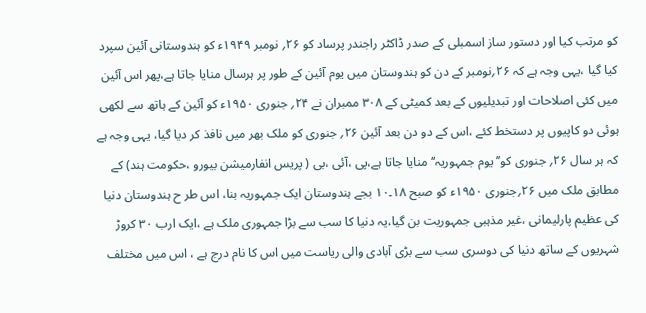کو مرتب کیا اور دستور ساز اسمبلی کے صدر ڈاکٹر راجندر پرساد کو ۲۶؍ نومبر ۱۹۴۹ء کو ہندوستانی آئین سپرد کیا گیا ،یہی وجہ ہے کہ ۲۶؍نومبر کے دن کو ہندوستان میں یوم آئین کے طور پر ہرسال منایا جاتا ہے،پھر اس آئین میں کئی اصلاحات اور تبدیلیوں کے بعد کمیٹی کے ۳۰۸ ممبران نے ۲۴؍ جنوری ۱۹۵۰ء کو آئین کے ہاتھ سے لکھی ہوئی دو کاپیوں پر دستخط کئے ،اس کے دو دن بعد آئین ۲۶؍ جنوری کو ملک بھر میں نافذ کر دیا گیا، یہی وجہ ہے کہ ہر سال ۲۶؍ جنوری کو’’ یوم جمہوریہ‘‘ منایا جاتا ہے،پی ،آئی ،بی ( پریس انفارمیشن بیورو ،حکومت ہند) کے مطابق ملک میں ۲۶؍جنوری ۱۹۵۰ء کو صبح ۱۸۔۱۰ بجے ہندوستان ایک جمہوریہ بنا، اس طر ح ہندوستان دنیا کی عظیم پارلیمانی ،غیر مذہبی جمہوریت بن گیا،یہ دنیا کا سب سے بڑا جمہوری ملک ہے ،ایک ارب ۳۰ کروڑ شہریوں کے ساتھ دنیا کی دوسری سب سے بڑی آبادی والی ریاست میں اس کا نام درج ہے ، اس میں مختلف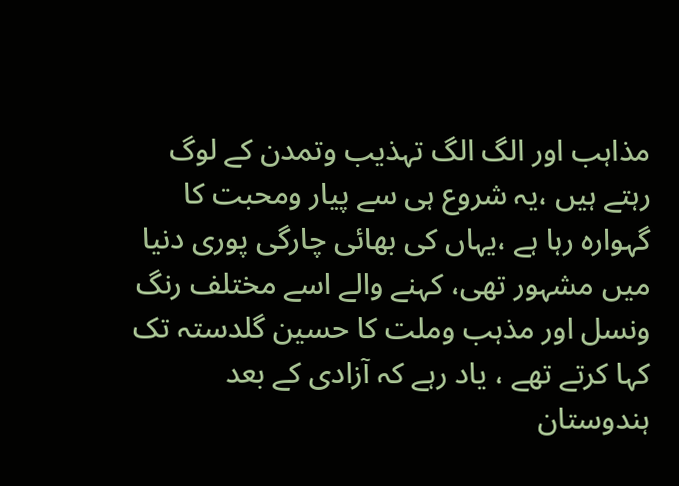مذاہب اور الگ الگ تہذیب وتمدن کے لوگ رہتے ہیں ،یہ شروع ہی سے پیار ومحبت کا گہوارہ رہا ہے ،یہاں کی بھائی چارگی پوری دنیا میں مشہور تھی، کہنے والے اسے مختلف رنگ ونسل اور مذہب وملت کا حسین گلدستہ تک کہا کرتے تھے ، یاد رہے کہ آزادی کے بعد ہندوستان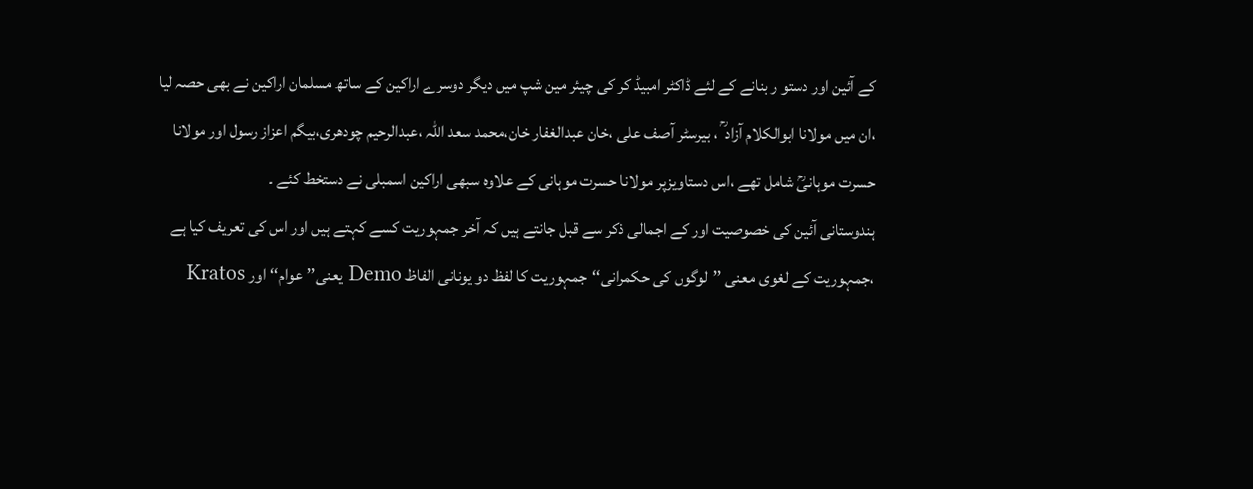کے آئین اور دستو ر بنانے کے لئے ڈاکٹر امبیڈ کر کی چیئر مین شپ میں دیگر دوسرے اراکین کے ساتھ مسلمان اراکین نے بھی حصہ لیا ،ان میں مولانا ابوالکلام آزاد ؒ ، بیرسٹر آصف علی ،خان عبدالغفار خان،محمد سعد اللہ ،عبدالرحیم چودھری،بیگم اعزاز رسول اور مولانا حسرت موہانیؒ شامل تھے ،اس دستاویزپر مولانا حسرت موہانی کے علاوہ سبھی اراکین اسمبلی نے دستخط کئے ۔
ہندوستانی آئین کی خصوصیت اور کے اجمالی ذکر سے قبل جانتے ہیں کہ آخر جمہوریت کسے کہتے ہیں اور اس کی تعریف کیا ہے ،جمہوریت کے لغوی معنی ’’لوگوں کی حکمرانی‘‘جمہوریت کا لفظ دو یونانی الفاظ Demo یعنی’’ عوام‘‘ اور Kratos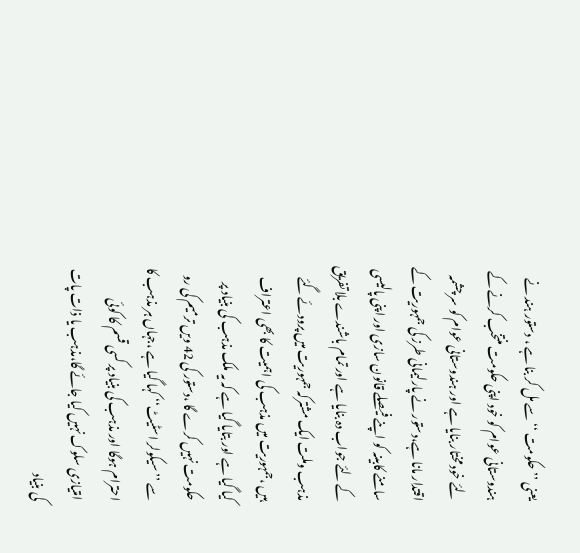یعنی ’’حکومت ‘‘سے مل کر بنا ہے ، دستور ہند نے ہندوستانی عوام کو خود اپنی حکومت منتخب کرنے کے لئے خود مختار بنایا ہے اور ہندوستانی عوام کو سر چشمہ اقتدار مانا ہے،دستور نے پارلیمانی طرز کی جمہوریت کے سامنے کابینہ کو اپنے فیصلے قانون سازی اور اپنی پالیسی کے لئے جواب دہ بنایا ہے اور تمام باشندے بلا تفریق مذہب وملت ایک مشترکہ جمہوریت میں پرودئے گئے ہیں ،جمہوریت میں مذہب کی اہمیت کا بھی اعتراف کیا گیا ہے اور بتایا گیا ہے کہ یہ ملک مذہب کی بنیاد پر حکومت نہیں کرے گا ،دستور کی 42 ویں ترمیم کی رو سے ’’سیکولر اسٹیٹ‘‘ کہا گیا ہے ،جہاں ہر مذہب کا احترام ہوگا اور مذہب کی بنیاد پر کسی قسم کا کوئی امتیازی سلوک نہیں کیا جائے گا،مذہب یا ذات پات کی بنیاد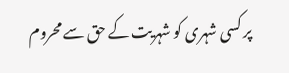پر کسی شہری کو شہریت کے حق سے محروم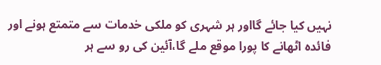نہیں کیا جائے گااور ہر شہری کو ملکی خدمات سے متمتع ہونے اور فائدہ اٹھانے کا پورا موقع ملے گا،آئین کی رو سے ہر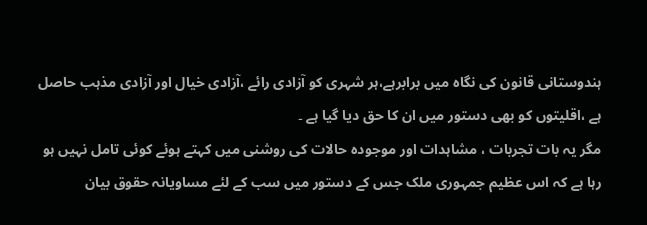ہندوستانی قانون کی نگاہ میں برابرہے،ہر شہری کو آزادی رائے ،آزادی خیال اور آزادی مذہب حاصل ہے ،اقلیتوں کو بھی دستور میں ان کا حق دیا گیا ہے ۔
مگر یہ بات تجربات ، مشاہدات اور موجودہ حالات کی روشنی میں کہتے ہوئے کوئی تامل نہیں ہو رہا ہے کہ اس عظیم جمہوری ملک جس کے دستور میں سب کے لئے مساویانہ حقوق بیان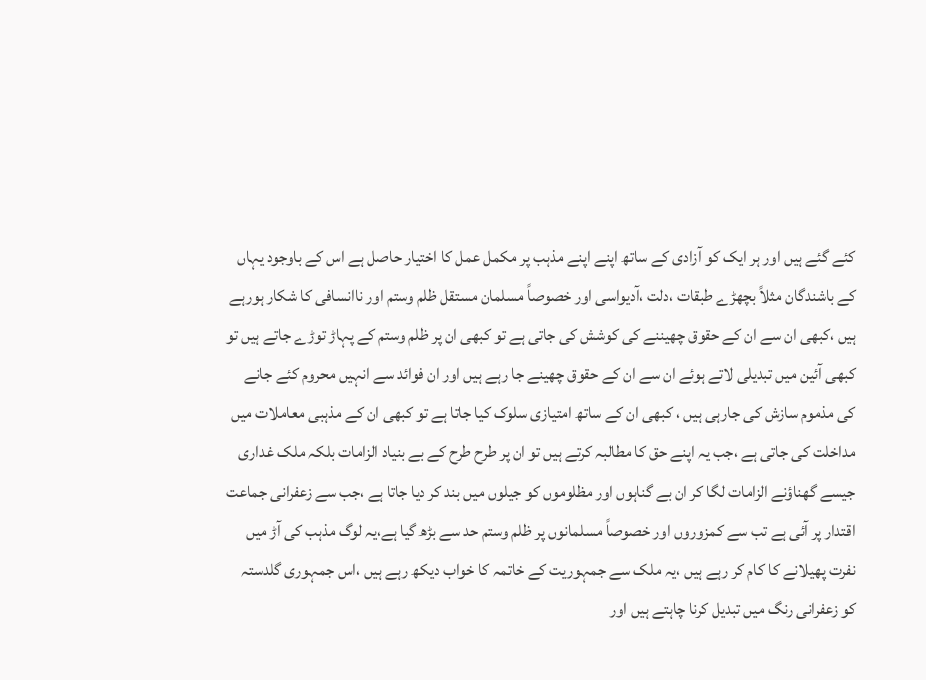کئے گئے ہیں اور ہر ایک کو آزادی کے ساتھ اپنے اپنے مذہب پر مکمل عمل کا اختیار حاصل ہے اس کے باوجود یہاں کے باشندگان مثلاً بچھڑے طبقات ،دلت ،آدیواسی اور خصوصاً مسلمان مستقل ظلم وستم اور ناانسافی کا شکار ہورہے ہیں ،کبھی ان سے ان کے حقوق چھیننے کی کوشش کی جاتی ہے تو کبھی ان پر ظلم وستم کے پہاڑ توڑے جاتے ہیں تو کبھی آئین میں تبدیلی لاتے ہوئے ان سے ان کے حقوق چھینے جا رہے ہیں اور ان فوائد سے انہیں محروم کئے جانے کی مذموم سازش کی جارہی ہیں ، کبھی ان کے ساتھ امتیازی سلوک کیا جاتا ہے تو کبھی ان کے مذہبی معاملات میں مداخلت کی جاتی ہے ،جب یہ اپنے حق کا مطالبہ کرتے ہیں تو ان پر طرح طرح کے بے بنیاد الزامات بلکہ ملک غداری جیسے گھناؤنے الزامات لگا کر ان بے گناہوں اور مظلوموں کو جیلوں میں بند کر دیا جاتا ہے ،جب سے زعفرانی جماعت اقتدار پر آئی ہے تب سے کمزوروں اور خصوصاً مسلمانوں پر ظلم وستم حد سے بڑھ گیا ہے،یہ لوگ مذہب کی آڑ میں نفرت پھیلانے کا کام کر رہے ہیں ،یہ ملک سے جمہوریت کے خاتمہ کا خواب دیکھ رہے ہیں ،اس جمہوری گلدستہ کو زعفرانی رنگ میں تبدیل کرنا چاہتے ہیں اور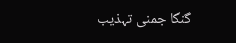گنگا جمنی تہذیب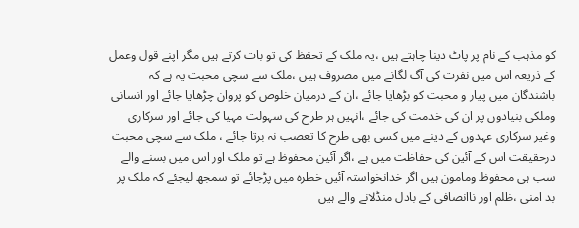کو مذہب کے نام پر پاٹ دینا چاہتے ہیں ،یہ ملک کے تحفظ کی تو بات کرتے ہیں مگر اپنے قول وعمل کے ذریعہ اس میں نفرت کی آگ لگانے میں مصروف ہیں ،ملک سے سچی محبت یہ ہے کہ باشندگان میں پیار و محبت کو بڑھایا جائے ،ان کے درمیان خلوص کو پروان چڑھایا جائے اور انسانی وملکی بنیادوں پر ان کی خدمت کی جائے ،انہیں ہر طرح کی سہولت مہیا کی جائے اور سرکاری وغیر سرکاری عہدوں کے دینے میں کسی بھی طرح کا تعصب نہ برتا جائے ، ملک سے سچی محبت درحقیقت اس کے آئین کی حفاظت میں ہے ،اگر آئین محفوظ ہے تو ملک اور اس میں بسنے والے سب ہی محفوظ ومامون ہیں اگر خدانخواستہ آئیں خطرہ میں پڑجائے تو سمجھ لیجئے کہ ملک پر بد امنی ،ظلم اور ناانصافی کے بادل منڈلانے والے ہیں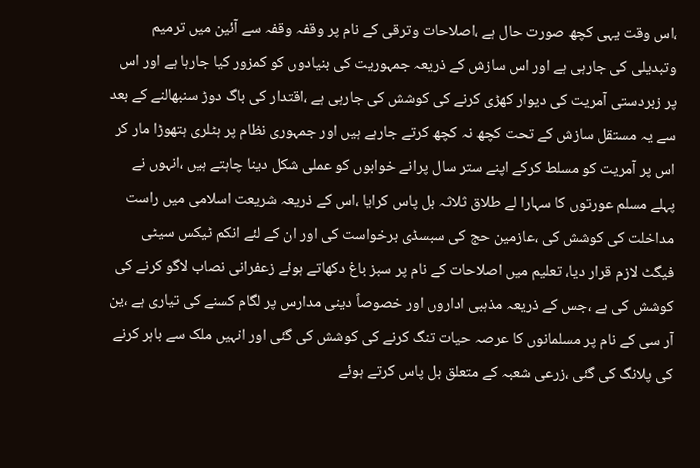،اس وقت یہی کچھ صورت حال ہے ،اصلاحات وترقی کے نام پر وقفہ وقفہ سے آئین میں ترمیم وتبدیلی کی جارہی ہے اور اس سازش کے ذریعہ جمہوریت کی بنیادوں کو کمزور کیا جارہا ہے اور اس پر زبردستی آمریت کی دیوار کھڑی کرنے کی کوشش کی جارہی ہے ،اقتدار کی باگ دوڑ سنبھالنے کے بعد سے یہ مستقل سازش کے تحت کچھ نہ کچھ کرتے جارہے ہیں اور جمہوری نظام پر ہٹلری ہتھوڑا مار کر اس پر آمریت کو مسلط کرکے اپنے ستر سال پرانے خوابوں کو عملی شکل دینا چاہتے ہیں ،انہوں نے پہلے مسلم عورتوں کا سہارا لے طلاق ثلاثہ بل پاس کرایا ،اس کے ذریعہ شریعت اسلامی میں راست مداخلت کی کوشش کی ،عازمین حج کی سبسڈی برخواست کی اور ان کے لئے انکم ٹیکس سیٹی فیگٹ لازم قرار دیا، تعلیم میں اصلاحات کے نام پر سبز باغ دکھاتے ہوئے زعفرانی نصاب لاگو کرنے کی کوشش کی ہے ،جس کے ذریعہ مذہبی اداروں اور خصوصاً دینی مدارس پر لگام کسنے کی تیاری ہے ،ین آر سی کے نام پر مسلمانوں کا عرصہ حیات تنگ کرنے کی کوشش کی گئی اور انہیں ملک سے باہر کرنے کی پلانگ کی گئی ،زرعی شعبہ کے متعلق بل پاس کرتے ہوئے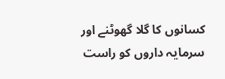کسانوں کا گلا گھوٹنے اور سرمایہ داروں کو راست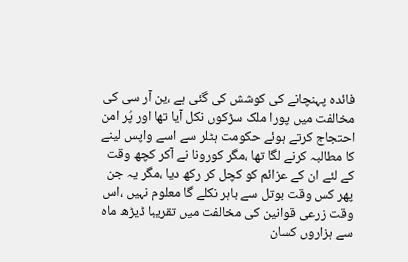فائدہ پہنچانے کی کوشش کی گئی ہے ،ین آر سی کی مخالفت میں پورا ملک سڑکوں نکل آیا تھا اور پُر امن احتجاج کرتے ہوئے حکومت ہٹلر سے اسے واپس لینے کا مطالبہ کرنے لگا تھا ،مگر کورونا نے آکر کچھ وقت کے لئے ان کے عزائم کو کچل کر رکھ دیا ،مگر یہ جن پھر کس وقت بوتل سے باہر نکلے گا معلوم نہیں ،اس وقت زرعی قوانین کی مخالفت میں تقریبا ڈیڑھ ماہ سے ہزاروں کسان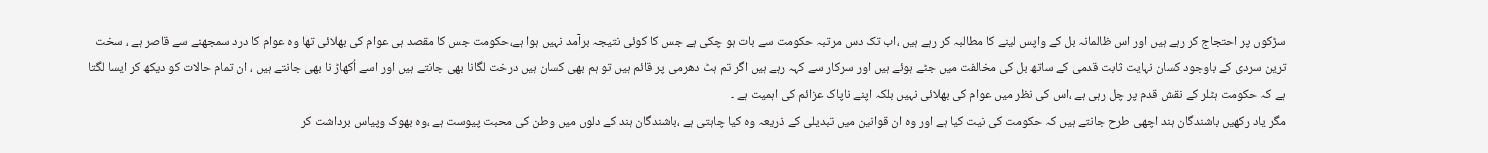سڑکوں پر احتجاج کر رہے ہیں اور اس ظالمانہ بل کے واپس لینے کا مطالبہ کر رہے ہیں ،اب تک دس مرتبہ حکومت سے بات ہو چکی ہے جس کا کوئی نتیجہ برآمد نہیں ہوا ہے،حکومت جس کا مقصد ہی عوام کی بھلائی تھا وہ عوام کا درد سمجھنے سے قاصر ہے ، سخت ترین سردی کے باوجود کسان نہایت ثابت قدمی کے ساتھ بل کی مخالفت میں جٹے ہوئے ہیں اور سرکار سے کہہ رہے ہیں اگر تم ہٹ دھرمی پر قائم ہیں تو ہم بھی کسان ہیں درخت لگانا بھی جانتے ہیں اور اسے اُکھاڑ نا بھی جانتے ہیں ، ان تمام حالات کو دیکھ کر ایسا لگتا ہے کہ حکومت ہٹلر کے نقش قدم پر چل رہی ہے ،اس کی نظر میں عوام کی بھلائی نہیں بلکہ اپنے ناپاک عزائم کی اہمیت ہے ۔
مگر یاد رکھیں باشندگان ہند اچھی طرح جانتے ہیں کہ حکومت کی نیت کیا ہے اور وہ ان قوانین میں تبدیلی کے ذریعہ وہ کیا چاہتی ہے ،باشندگان ہند کے دلوں میں وطن کی محبت پیوست ہے ،وہ بھوک وپیاس برداشت کر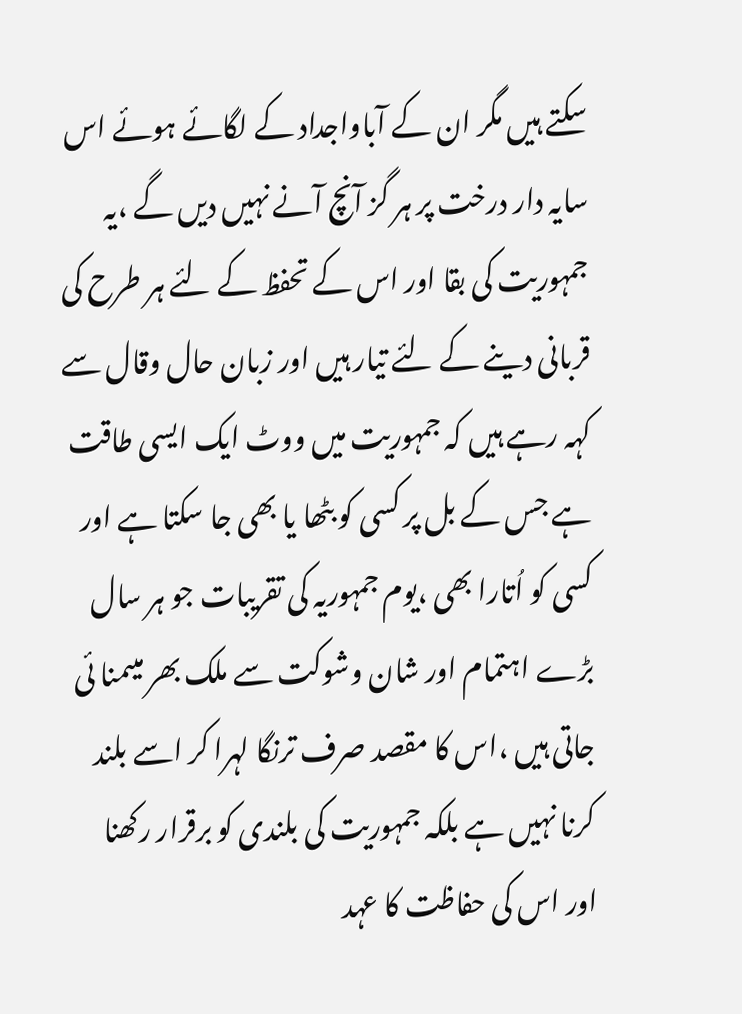سکتے ہیں مگر ان کے آباواجداد کے لگائے ہوئے اس سایہ دار درخت پر ہر گز آنچ آنے نہیں دیں گے ،یہ جمہوریت کی بقا اور اس کے تحفظ کے لئے ہر طرح کی قربانی دینے کے لئے تیار ہیں اور زبان حال وقال سے کہہ رہے ہیں کہ جمہوریت میں ووٹ ایک ایسی طاقت ہے جس کے بل پر کسی کو بٹھا یا بھی جا سکتا ہے اور کسی کو اُتارا بھی ،یوم جمہوریہ کی تقریبات جو ہر سال بڑے اہتمام اور شان وشوکت سے ملک بھر میںمنا ئی جاتی ہیں ،اس کا مقصد صرف ترنگا لہرا کر اسے بلند کرنا نہیں ہے بلکہ جمہوریت کی بلندی کو برقرار رکھنا اور اس کی حفاظت کا عہد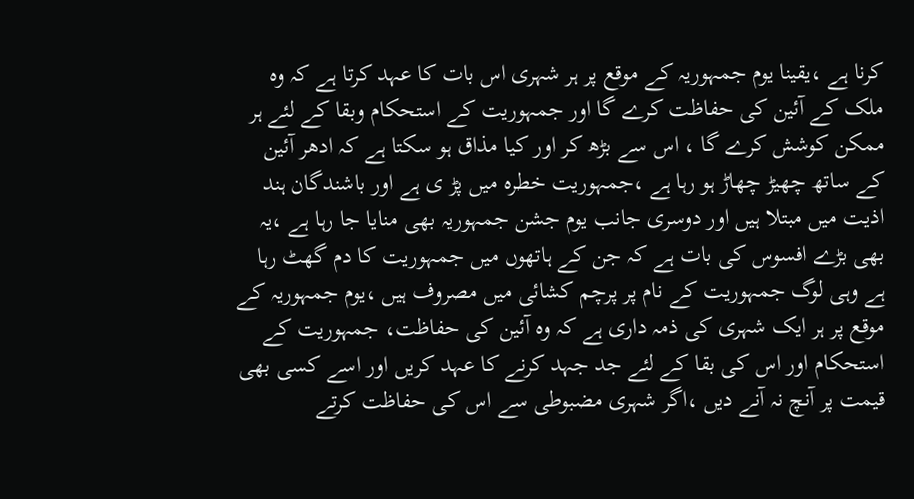کرنا ہے ،یقینا یوم جمہوریہ کے موقع پر ہر شہری اس بات کا عہد کرتا ہے کہ وہ ملک کے آئین کی حفاظت کرے گا اور جمہوریت کے استحکام وبقا کے لئے ہر ممکن کوشش کرے گا ، اس سے بڑھ کر اور کیا مذاق ہو سکتا ہے کہ ادھر آئین کے ساتھ چھیڑ چھاڑ ہو رہا ہے ،جمہوریت خطرہ میں پڑ ی ہے اور باشندگان ہند اذیت میں مبتلا ہیں اور دوسری جانب یوم جشن جمہوریہ بھی منایا جا رہا ہے ،یہ بھی بڑے افسوس کی بات ہے کہ جن کے ہاتھوں میں جمہوریت کا دم گھٹ رہا ہے وہی لوگ جمہوریت کے نام پر پرچم کشائی میں مصروف ہیں ،یوم جمہوریہ کے موقع پر ہر ایک شہری کی ذمہ داری ہے کہ وہ آئین کی حفاظت، جمہوریت کے استحکام اور اس کی بقا کے لئے جد جہد کرنے کا عہد کریں اور اسے کسی بھی قیمت پر آنچ نہ آنے دیں ،اگر شہری مضبوطی سے اس کی حفاظت کرتے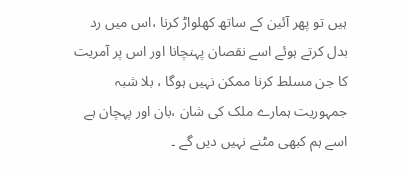ہیں تو پھر آئین کے ساتھ کھلواڑ کرنا ،اس میں رد بدل کرتے ہوئے اسے نقصان پہنچانا اور اس پر آمریت کا جن مسلط کرنا ممکن نہیں ہوگا ، بلا شبہ جمہوریت ہمارے ملک کی شان ،بان اور پہچان ہے اسے ہم کبھی مٹنے نہیں دیں گے ۔